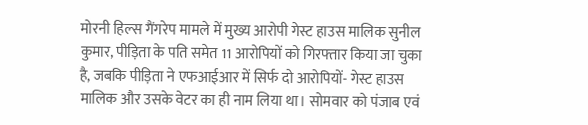मोरनी हिल्स गैंगरेप मामले में मुख्य आरोपी गेस्ट हाउस मालिक सुनील कुमार, पीड़िता के पति समेत 11 आरोपियों को गिरफ्तार किया जा चुका है, जबकि पीड़िता ने एफआईआर में सिर्फ दो आरोपियों- गेस्ट हाउस मालिक और उसके वेटर का ही नाम लिया था। सोमवार को पंजाब एवं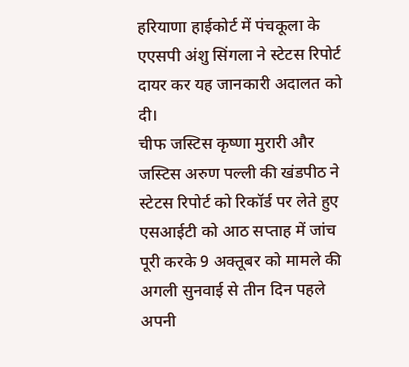हरियाणा हाईकोर्ट में पंचकूला के एएसपी अंशु सिंगला ने स्टेटस रिपोर्ट दायर कर यह जानकारी अदालत को दी।
चीफ जस्टिस कृष्णा मुरारी और जस्टिस अरुण पल्ली की खंडपीठ ने स्टेटस रिपोर्ट को रिकॉर्ड पर लेते हुए एसआईटी को आठ सप्ताह में जांच पूरी करके 9 अक्तूबर को मामले की अगली सुनवाई से तीन दिन पहले अपनी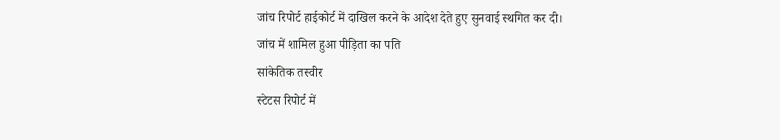जांच रिपोर्ट हाईकोर्ट में दाखिल करने के आदेश देते हुए सुनवाई स्थगित कर दी।
जांच में शामिल हुआ पीड़िता का पति
सांकेतिक तस्वीर
स्टेटस रिपोर्ट में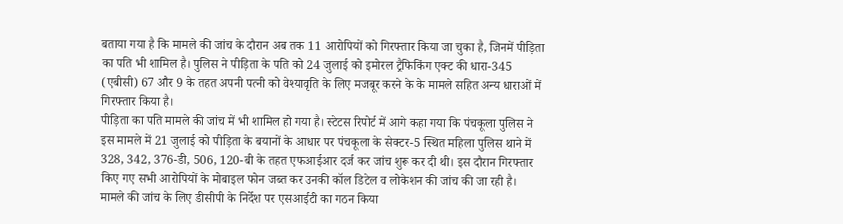बताया गया है कि मामले की जांच के दौरान अब तक 11 आरोपियों को गिरफ्तार किया जा चुका है, जिनमें पीड़िता का पति भी शामिल है। पुलिस ने पीड़िता के पति को 24 जुलाई को इमोरल ट्रैफिकिंग एक्ट की धारा-345 (एबीसी) 67 और 9 के तहत अपनी पत्नी को वेश्यावृति के लिए मजबूर करने के के मामले सहित अन्य धाराओं में गिरफ्तार किया है।
पीड़िता का पति मामले की जांच में भी शामिल हो गया है। स्टेटस रिपोर्ट में आगे कहा गया कि पंचकूला पुलिस ने इस मामले में 21 जुलाई को पीड़िता के बयानों के आधार पर पंचकूला के सेक्टर-5 स्थित महिला पुलिस थाने में 328, 342, 376-डी, 506, 120-बी के तहत एफआईआर दर्ज कर जांच शुरू कर दी थी। इस दौरान गिरफ्तार किए गए सभी आरोपियों के मोबाइल फोन जब्त कर उनकी कॉल डिटेल व लोकेशन की जांच की जा रही है।
मामले की जांच के लिए डीसीपी के निर्देश पर एसआईटी का गठन किया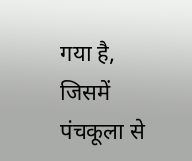गया है, जिसमें पंचकूला से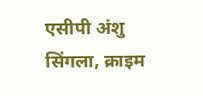एसीपी अंशु सिंगला, क्राइम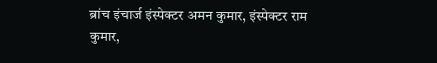ब्रांच इंचार्ज इंस्पेक्टर अमन कुमार, इंस्पेक्टर राम कुमार,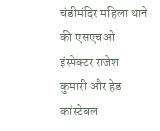चंडीमंदिर महिला थाने की एसएचओ इंस्पेक्टर राजेश कुमारी और हेड कांस्टेबल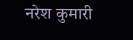नरेश कुमारी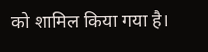को शामिल किया गया है।